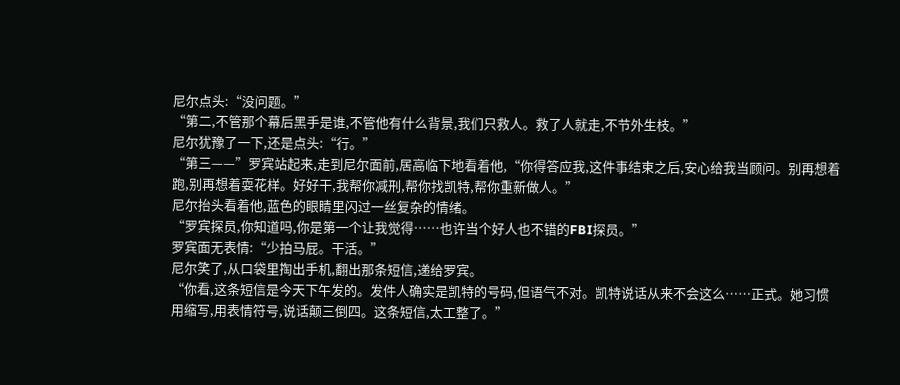尼尔点头:“没问题。”
“第二,不管那个幕后黑手是谁,不管他有什么背景,我们只救人。救了人就走,不节外生枝。”
尼尔犹豫了一下,还是点头:“行。”
“第三——”罗宾站起来,走到尼尔面前,居高临下地看着他,“你得答应我,这件事结束之后,安心给我当顾问。别再想着跑,别再想着耍花样。好好干,我帮你减刑,帮你找凯特,帮你重新做人。”
尼尔抬头看着他,蓝色的眼睛里闪过一丝复杂的情绪。
“罗宾探员,你知道吗,你是第一个让我觉得……也许当个好人也不错的FBI探员。”
罗宾面无表情:“少拍马屁。干活。”
尼尔笑了,从口袋里掏出手机,翻出那条短信,递给罗宾。
“你看,这条短信是今天下午发的。发件人确实是凯特的号码,但语气不对。凯特说话从来不会这么……正式。她习惯用缩写,用表情符号,说话颠三倒四。这条短信,太工整了。”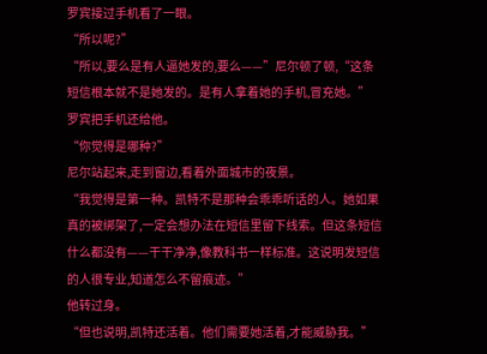罗宾接过手机看了一眼。
“所以呢?”
“所以,要么是有人逼她发的,要么——”尼尔顿了顿,“这条短信根本就不是她发的。是有人拿着她的手机,冒充她。”
罗宾把手机还给他。
“你觉得是哪种?”
尼尔站起来,走到窗边,看着外面城市的夜景。
“我觉得是第一种。凯特不是那种会乖乖听话的人。她如果真的被绑架了,一定会想办法在短信里留下线索。但这条短信什么都没有——干干净净,像教科书一样标准。这说明发短信的人很专业,知道怎么不留痕迹。”
他转过身。
“但也说明,凯特还活着。他们需要她活着,才能威胁我。”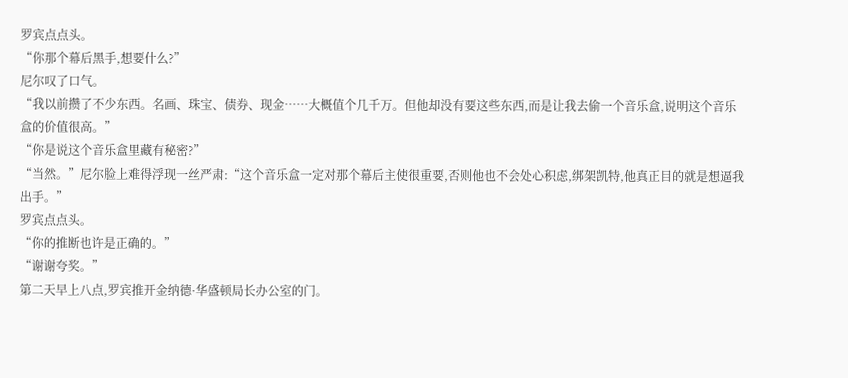罗宾点点头。
“你那个幕后黑手,想要什么?”
尼尔叹了口气。
“我以前攒了不少东西。名画、珠宝、债券、现金……大概值个几千万。但他却没有要这些东西,而是让我去偷一个音乐盒,说明这个音乐盒的价值很高。”
“你是说这个音乐盒里藏有秘密?”
“当然。”尼尔脸上难得浮现一丝严肃:“这个音乐盒一定对那个幕后主使很重要,否则他也不会处心积虑,绑架凯特,他真正目的就是想逼我出手。”
罗宾点点头。
“你的推断也许是正确的。”
“谢谢夸奖。”
第二天早上八点,罗宾推开金纳德·华盛顿局长办公室的门。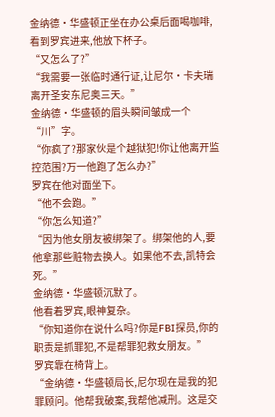金纳德·华盛顿正坐在办公桌后面喝咖啡,看到罗宾进来,他放下杯子。
“又怎么了?”
“我需要一张临时通行证,让尼尔·卡夫瑞离开圣安东尼奥三天。”
金纳德·华盛顿的眉头瞬间皱成一个“川”字。
“你疯了?那家伙是个越狱犯!你让他离开监控范围?万一他跑了怎么办?”
罗宾在他对面坐下。
“他不会跑。”
“你怎么知道?”
“因为他女朋友被绑架了。绑架他的人,要他拿那些赃物去换人。如果他不去,凯特会死。”
金纳德·华盛顿沉默了。
他看着罗宾,眼神复杂。
“你知道你在说什么吗?你是FBI探员,你的职责是抓罪犯,不是帮罪犯救女朋友。”
罗宾靠在椅背上。
“金纳德·华盛顿局长,尼尔现在是我的犯罪顾问。他帮我破案,我帮他减刑。这是交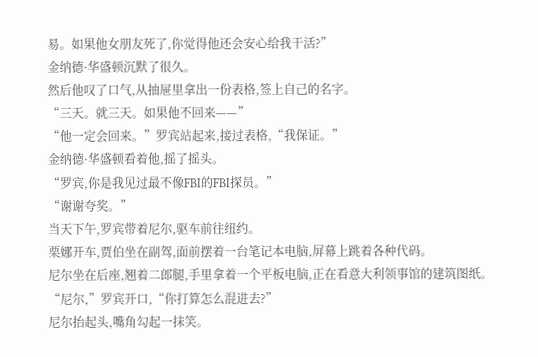易。如果他女朋友死了,你觉得他还会安心给我干活?”
金纳德·华盛顿沉默了很久。
然后他叹了口气,从抽屉里拿出一份表格,签上自己的名字。
“三天。就三天。如果他不回来——”
“他一定会回来。”罗宾站起来,接过表格,“我保证。”
金纳德·华盛顿看着他,摇了摇头。
“罗宾,你是我见过最不像FBI的FBI探员。”
“谢谢夸奖。”
当天下午,罗宾带着尼尔,驱车前往纽约。
栗娜开车,贾伯坐在副驾,面前摆着一台笔记本电脑,屏幕上跳着各种代码。
尼尔坐在后座,翘着二郎腿,手里拿着一个平板电脑,正在看意大利领事馆的建筑图纸。
“尼尔,”罗宾开口,“你打算怎么混进去?”
尼尔抬起头,嘴角勾起一抹笑。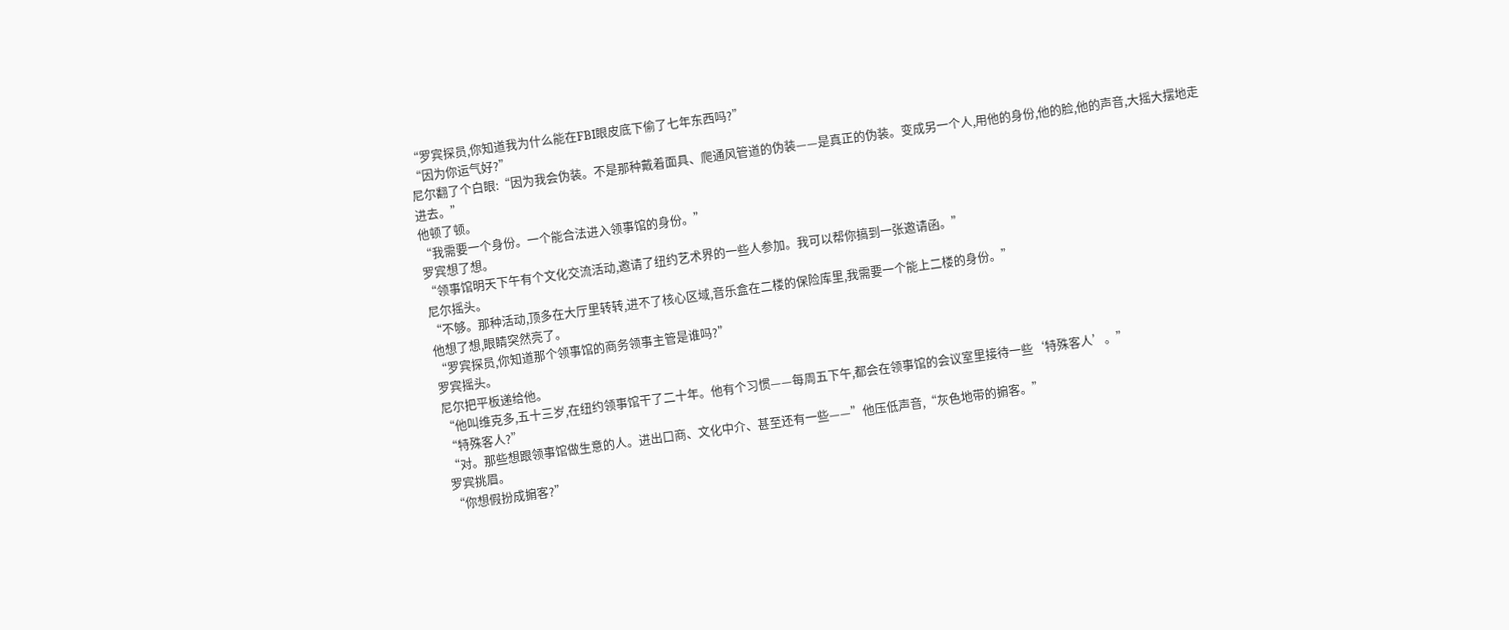“罗宾探员,你知道我为什么能在FBI眼皮底下偷了七年东西吗?”
“因为你运气好?”
尼尔翻了个白眼:“因为我会伪装。不是那种戴着面具、爬通风管道的伪装——是真正的伪装。变成另一个人,用他的身份,他的脸,他的声音,大摇大摆地走进去。”
他顿了顿。
“我需要一个身份。一个能合法进入领事馆的身份。”
罗宾想了想。
“领事馆明天下午有个文化交流活动,邀请了纽约艺术界的一些人参加。我可以帮你搞到一张邀请函。”
尼尔摇头。
“不够。那种活动,顶多在大厅里转转,进不了核心区域,音乐盒在二楼的保险库里,我需要一个能上二楼的身份。”
他想了想,眼睛突然亮了。
“罗宾探员,你知道那个领事馆的商务领事主管是谁吗?”
罗宾摇头。
尼尔把平板递给他。
“他叫维克多,五十三岁,在纽约领事馆干了二十年。他有个习惯——每周五下午,都会在领事馆的会议室里接待一些‘特殊客人’。”
“特殊客人?”
“对。那些想跟领事馆做生意的人。进出口商、文化中介、甚至还有一些——”他压低声音,“灰色地带的掮客。”
罗宾挑眉。
“你想假扮成掮客?”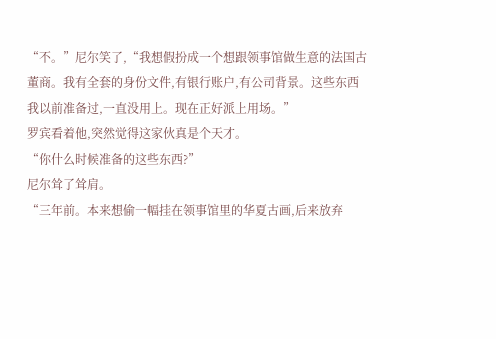“不。”尼尔笑了,“我想假扮成一个想跟领事馆做生意的法国古董商。我有全套的身份文件,有银行账户,有公司背景。这些东西我以前准备过,一直没用上。现在正好派上用场。”
罗宾看着他,突然觉得这家伙真是个天才。
“你什么时候准备的这些东西?”
尼尔耸了耸肩。
“三年前。本来想偷一幅挂在领事馆里的华夏古画,后来放弃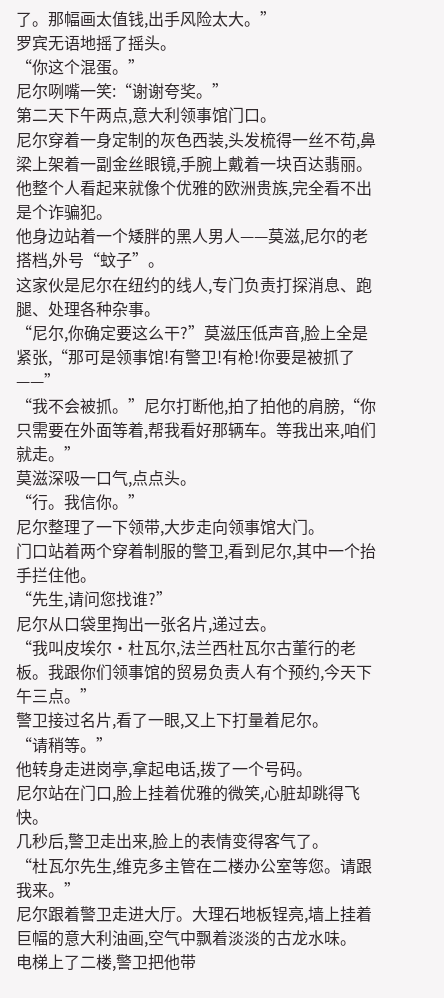了。那幅画太值钱,出手风险太大。”
罗宾无语地摇了摇头。
“你这个混蛋。”
尼尔咧嘴一笑:“谢谢夸奖。”
第二天下午两点,意大利领事馆门口。
尼尔穿着一身定制的灰色西装,头发梳得一丝不苟,鼻梁上架着一副金丝眼镜,手腕上戴着一块百达翡丽。
他整个人看起来就像个优雅的欧洲贵族,完全看不出是个诈骗犯。
他身边站着一个矮胖的黑人男人——莫滋,尼尔的老搭档,外号“蚊子”。
这家伙是尼尔在纽约的线人,专门负责打探消息、跑腿、处理各种杂事。
“尼尔,你确定要这么干?”莫滋压低声音,脸上全是紧张,“那可是领事馆!有警卫!有枪!你要是被抓了——”
“我不会被抓。”尼尔打断他,拍了拍他的肩膀,“你只需要在外面等着,帮我看好那辆车。等我出来,咱们就走。”
莫滋深吸一口气,点点头。
“行。我信你。”
尼尔整理了一下领带,大步走向领事馆大门。
门口站着两个穿着制服的警卫,看到尼尔,其中一个抬手拦住他。
“先生,请问您找谁?”
尼尔从口袋里掏出一张名片,递过去。
“我叫皮埃尔·杜瓦尔,法兰西杜瓦尔古董行的老板。我跟你们领事馆的贸易负责人有个预约,今天下午三点。”
警卫接过名片,看了一眼,又上下打量着尼尔。
“请稍等。”
他转身走进岗亭,拿起电话,拨了一个号码。
尼尔站在门口,脸上挂着优雅的微笑,心脏却跳得飞快。
几秒后,警卫走出来,脸上的表情变得客气了。
“杜瓦尔先生,维克多主管在二楼办公室等您。请跟我来。”
尼尔跟着警卫走进大厅。大理石地板锃亮,墙上挂着巨幅的意大利油画,空气中飘着淡淡的古龙水味。
电梯上了二楼,警卫把他带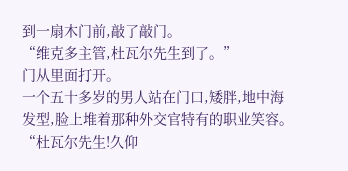到一扇木门前,敲了敲门。
“维克多主管,杜瓦尔先生到了。”
门从里面打开。
一个五十多岁的男人站在门口,矮胖,地中海发型,脸上堆着那种外交官特有的职业笑容。
“杜瓦尔先生!久仰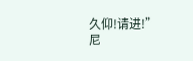久仰!请进!”
尼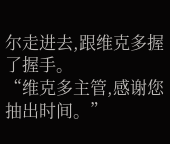尔走进去,跟维克多握了握手。
“维克多主管,感谢您抽出时间。”